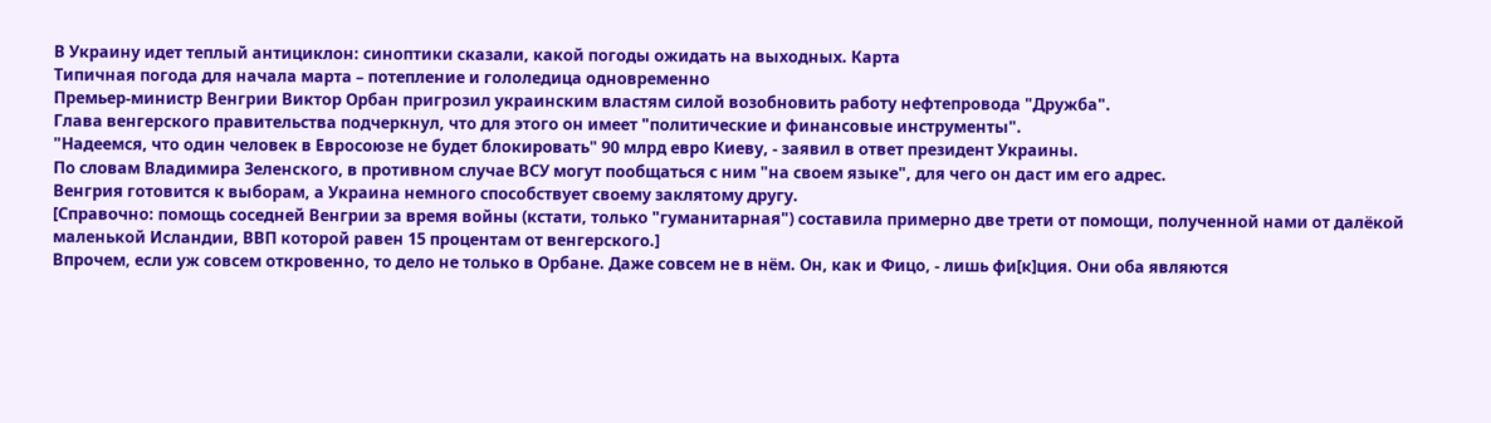В Украину идет теплый антициклон: синоптики сказали, какой погоды ожидать на выходных. Карта
Типичная погода для начала марта – потепление и гололедица одновременно
Премьер-министр Венгрии Виктор Орбан пригрозил украинским властям силой возобновить работу нефтепровода "Дружба".
Глава венгерского правительства подчеркнул, что для этого он имеет "политические и финансовые инструменты".
"Надеемся, что один человек в Евросоюзе не будет блокировать" 90 млрд евро Киеву, - заявил в ответ президент Украины.
По словам Владимира Зеленского, в противном случае ВСУ могут пообщаться с ним "на своем языке", для чего он даст им его адрес.
Венгрия готовится к выборам, а Украина немного способствует своему заклятому другу.
[Справочно: помощь соседней Венгрии за время войны (кстати, только "гуманитарная") составила примерно две трети от помощи, полученной нами от далёкой маленькой Исландии, ВВП которой равен 15 процентам от венгерского.]
Впрочем, если уж совсем откровенно, то дело не только в Орбане. Даже совсем не в нём. Он, как и Фицо, - лишь фи[к]ция. Они оба являются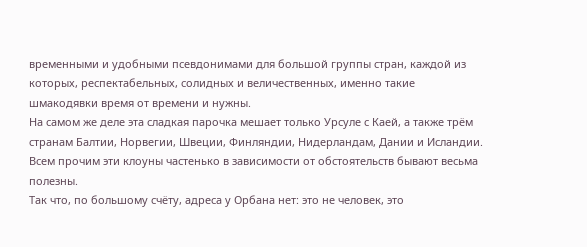временными и удобными псевдонимами для большой группы стран, каждой из которых, респектабельных, солидных и величественных, именно такие шмакодявки время от времени и нужны.
На самом же деле эта сладкая парочка мешает только Урсуле с Каей, а также трём странам Балтии, Норвегии, Швеции, Финляндии, Нидерландам, Дании и Исландии. Всем прочим эти клоуны частенько в зависимости от обстоятельств бывают весьма полезны.
Так что, по большому счёту, адреса у Орбана нет: это не человек, это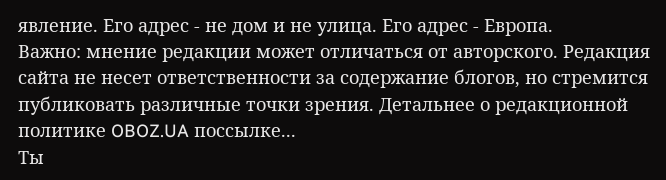явление. Его адрес - не дом и не улица. Его адрес - Европа.
Важно: мнение редакции может отличаться от авторского. Редакция сайта не несет ответственности за содержание блогов, но стремится публиковать различные точки зрения. Детальнее о редакционной политике OBOZ.UA поссылке...
Ты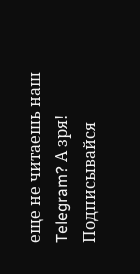еще не читаешь наш Telegram? А зря! Подписывайся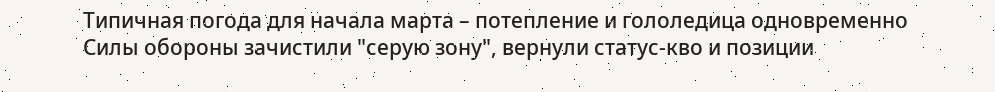Типичная погода для начала марта – потепление и гололедица одновременно
Силы обороны зачистили "серую зону", вернули статус-кво и позиции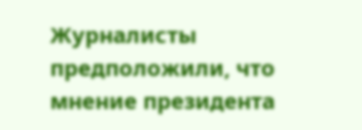Журналисты предположили, что мнение президента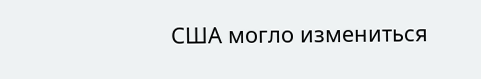США могло измениться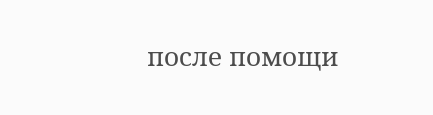после помощи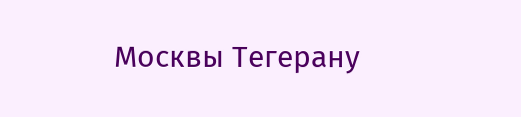Москвы Тегерану